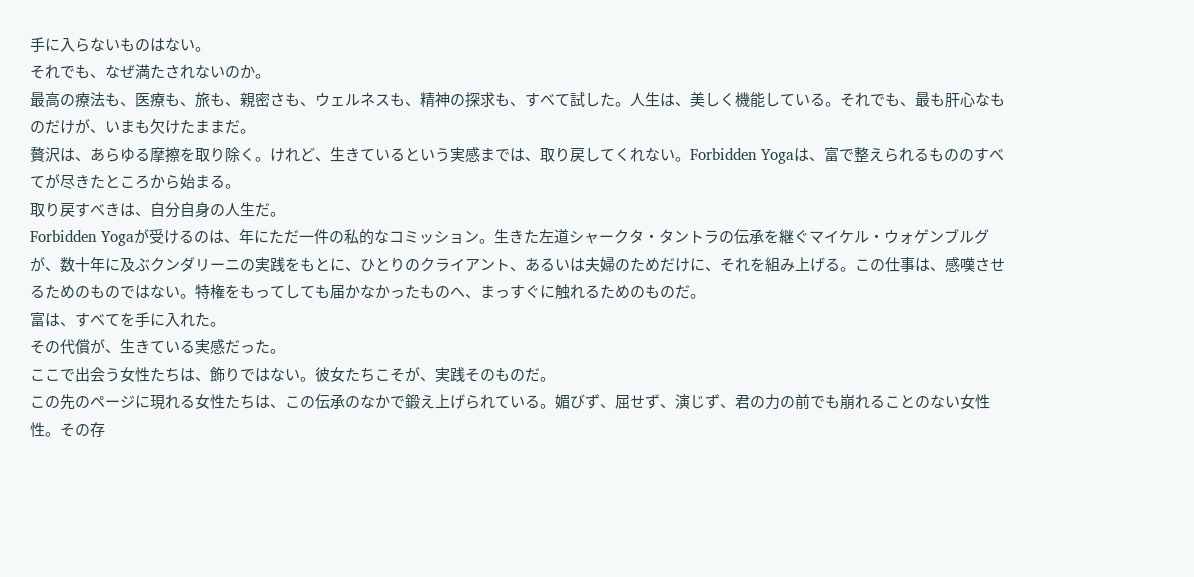手に入らないものはない。
それでも、なぜ満たされないのか。
最高の療法も、医療も、旅も、親密さも、ウェルネスも、精神の探求も、すべて試した。人生は、美しく機能している。それでも、最も肝心なものだけが、いまも欠けたままだ。
贅沢は、あらゆる摩擦を取り除く。けれど、生きているという実感までは、取り戻してくれない。Forbidden Yogaは、富で整えられるもののすべてが尽きたところから始まる。
取り戻すべきは、自分自身の人生だ。
Forbidden Yogaが受けるのは、年にただ一件の私的なコミッション。生きた左道シャークタ・タントラの伝承を継ぐマイケル・ウォゲンブルグが、数十年に及ぶクンダリーニの実践をもとに、ひとりのクライアント、あるいは夫婦のためだけに、それを組み上げる。この仕事は、感嘆させるためのものではない。特権をもってしても届かなかったものへ、まっすぐに触れるためのものだ。
富は、すべてを手に入れた。
その代償が、生きている実感だった。
ここで出会う女性たちは、飾りではない。彼女たちこそが、実践そのものだ。
この先のページに現れる女性たちは、この伝承のなかで鍛え上げられている。媚びず、屈せず、演じず、君の力の前でも崩れることのない女性性。その存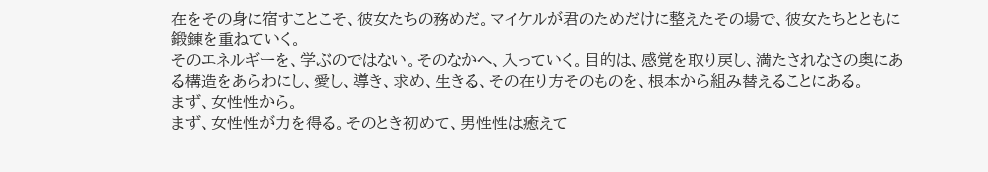在をその身に宿すことこそ、彼女たちの務めだ。マイケルが君のためだけに整えたその場で、彼女たちとともに鍛錬を重ねていく。
そのエネルギーを、学ぶのではない。そのなかへ、入っていく。目的は、感覚を取り戻し、満たされなさの奥にある構造をあらわにし、愛し、導き、求め、生きる、その在り方そのものを、根本から組み替えることにある。
まず、女性性から。
まず、女性性が力を得る。そのとき初めて、男性性は癒えて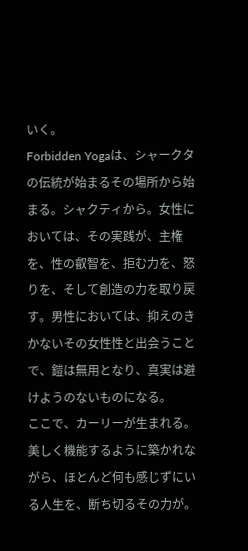いく。
Forbidden Yogaは、シャークタの伝統が始まるその場所から始まる。シャクティから。女性においては、その実践が、主権を、性の叡智を、拒む力を、怒りを、そして創造の力を取り戻す。男性においては、抑えのきかないその女性性と出会うことで、鎧は無用となり、真実は避けようのないものになる。
ここで、カーリーが生まれる。美しく機能するように築かれながら、ほとんど何も感じずにいる人生を、断ち切るその力が。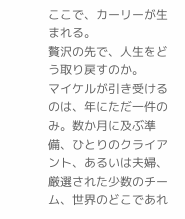ここで、カーリーが生まれる。
贅沢の先で、人生をどう取り戻すのか。
マイケルが引き受けるのは、年にただ一件のみ。数か月に及ぶ準備、ひとりのクライアント、あるいは夫婦、厳選された少数のチーム、世界のどこであれ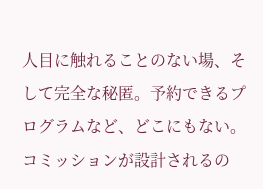人目に触れることのない場、そして完全な秘匿。予約できるプログラムなど、どこにもない。コミッションが設計されるの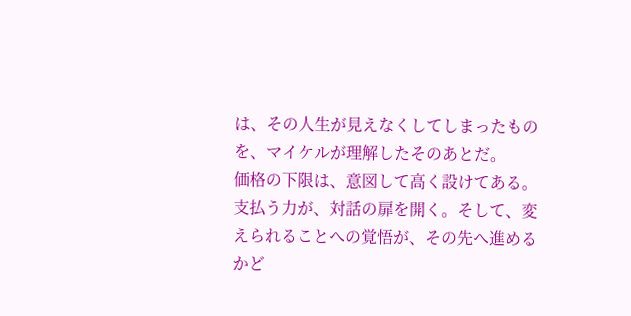は、その人生が見えなくしてしまったものを、マイケルが理解したそのあとだ。
価格の下限は、意図して高く設けてある。支払う力が、対話の扉を開く。そして、変えられることへの覚悟が、その先へ進めるかど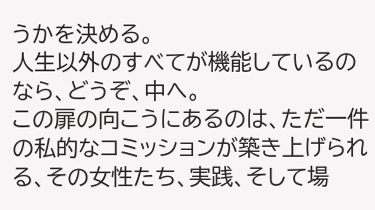うかを決める。
人生以外のすべてが機能しているのなら、どうぞ、中へ。
この扉の向こうにあるのは、ただ一件の私的なコミッションが築き上げられる、その女性たち、実践、そして場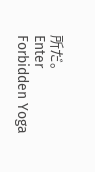所だ。
Enter Forbidden Yoga